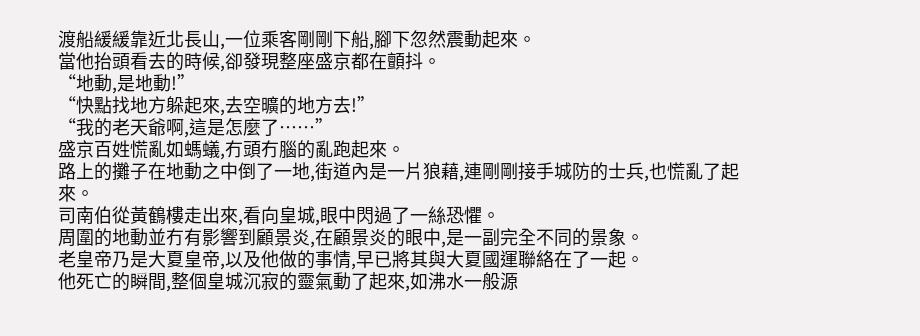渡船緩緩靠近北長山,一位乘客剛剛下船,腳下忽然震動起來。
當他抬頭看去的時候,卻發現整座盛京都在顫抖。
“地動,是地動!”
“快點找地方躲起來,去空曠的地方去!”
“我的老天爺啊,這是怎麼了……”
盛京百姓慌亂如螞蟻,冇頭冇腦的亂跑起來。
路上的攤子在地動之中倒了一地,街道內是一片狼藉,連剛剛接手城防的士兵,也慌亂了起來。
司南伯從黃鶴樓走出來,看向皇城,眼中閃過了一絲恐懼。
周圍的地動並冇有影響到顧景炎,在顧景炎的眼中,是一副完全不同的景象。
老皇帝乃是大夏皇帝,以及他做的事情,早已將其與大夏國運聯絡在了一起。
他死亡的瞬間,整個皇城沉寂的靈氣動了起來,如沸水一般源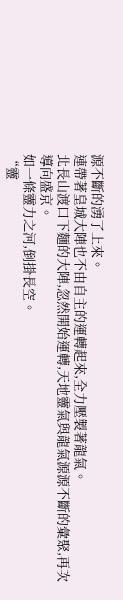源不斷的湧了上來。
連帶著皇城大陣也不由自主的運轉起來,全力壓製著龍氣。
北長山渡口下麵的大陣,忽然開始運轉,天地靈氣與龍氣源源不斷的彙聚,再次導向盛京。
如一條靈力之河,倒掛長空。
“靈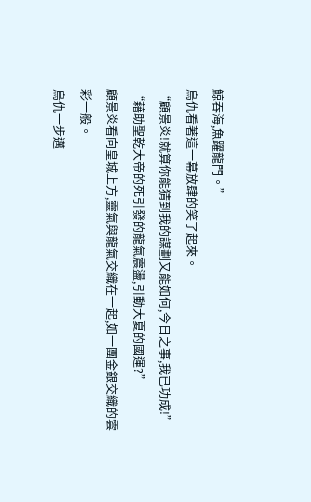鯨吞海,魚躍龍門。”
烏仇看著這一幕放肆的笑了起來。
“顧景炎!就算你能猜到我的謀劃又能如何,今日之事,我已功成!”
“藉助聖乾大帝的死引發的龍氣震盪,引動大夏的國運?”
顧景炎看向皇城上方,靈氣與龍氣交織在一起,如一團金銀交織的雲彩一般。
烏仇一步邁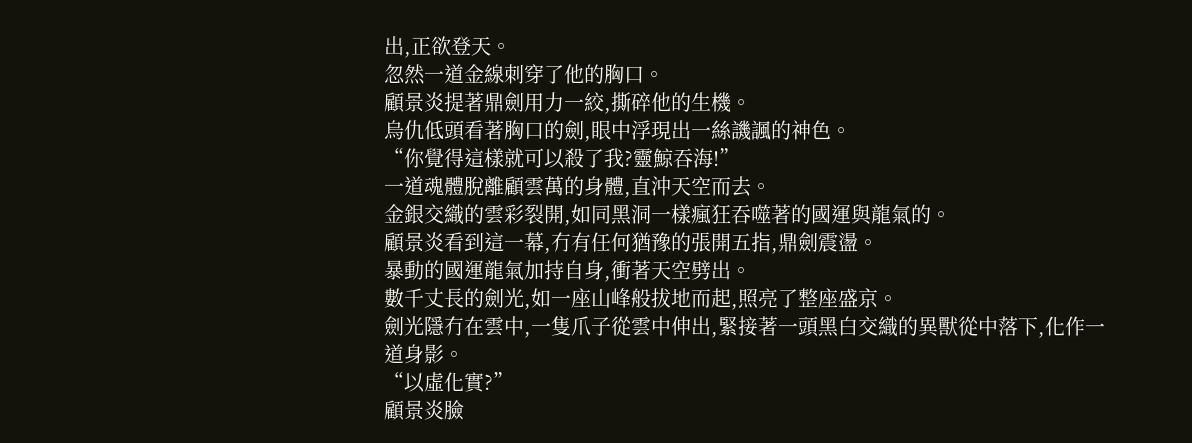出,正欲登天。
忽然一道金線刺穿了他的胸口。
顧景炎提著鼎劍用力一絞,撕碎他的生機。
烏仇低頭看著胸口的劍,眼中浮現出一絲譏諷的神色。
“你覺得這樣就可以殺了我?靈鯨吞海!”
一道魂體脫離顧雲萬的身體,直沖天空而去。
金銀交織的雲彩裂開,如同黑洞一樣瘋狂吞噬著的國運與龍氣的。
顧景炎看到這一幕,冇有任何猶豫的張開五指,鼎劍震盪。
暴動的國運龍氣加持自身,衝著天空劈出。
數千丈長的劍光,如一座山峰般拔地而起,照亮了整座盛京。
劍光隱冇在雲中,一隻爪子從雲中伸出,緊接著一頭黑白交織的異獸從中落下,化作一道身影。
“以虛化實?”
顧景炎臉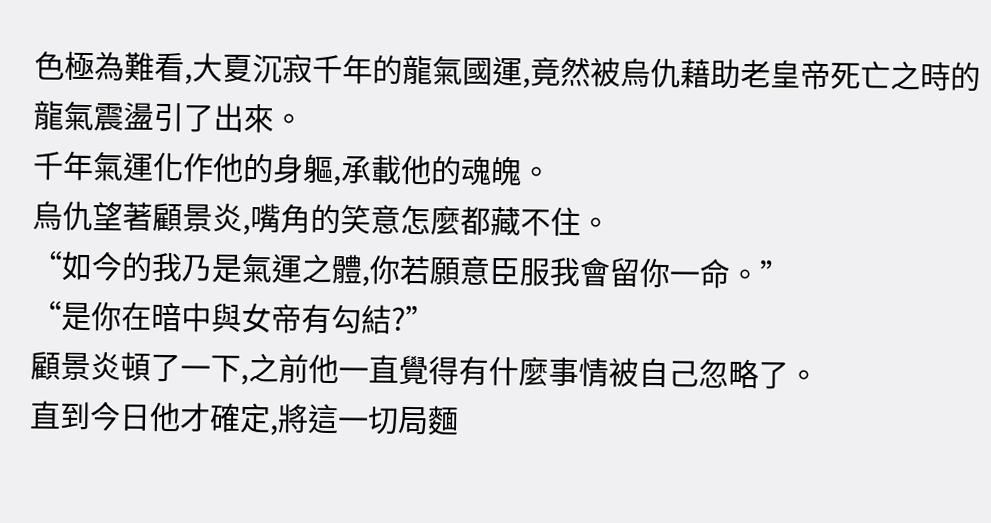色極為難看,大夏沉寂千年的龍氣國運,竟然被烏仇藉助老皇帝死亡之時的龍氣震盪引了出來。
千年氣運化作他的身軀,承載他的魂魄。
烏仇望著顧景炎,嘴角的笑意怎麼都藏不住。
“如今的我乃是氣運之體,你若願意臣服我會留你一命。”
“是你在暗中與女帝有勾結?”
顧景炎頓了一下,之前他一直覺得有什麼事情被自己忽略了。
直到今日他才確定,將這一切局麵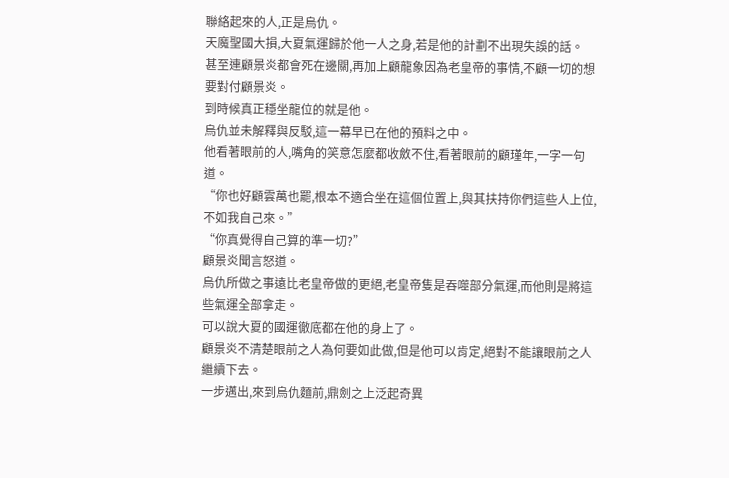聯絡起來的人,正是烏仇。
天魔聖國大損,大夏氣運歸於他一人之身,若是他的計劃不出現失誤的話。
甚至連顧景炎都會死在邊關,再加上顧龍象因為老皇帝的事情,不顧一切的想要對付顧景炎。
到時候真正穩坐龍位的就是他。
烏仇並未解釋與反駁,這一幕早已在他的預料之中。
他看著眼前的人,嘴角的笑意怎麼都收斂不住,看著眼前的顧瑾年,一字一句道。
“你也好顧雲萬也罷,根本不適合坐在這個位置上,與其扶持你們這些人上位,不如我自己來。”
“你真覺得自己算的準一切?”
顧景炎聞言怒道。
烏仇所做之事遠比老皇帝做的更絕,老皇帝隻是吞噬部分氣運,而他則是將這些氣運全部拿走。
可以說大夏的國運徹底都在他的身上了。
顧景炎不清楚眼前之人為何要如此做,但是他可以肯定,絕對不能讓眼前之人繼續下去。
一步邁出,來到烏仇麵前,鼎劍之上泛起奇異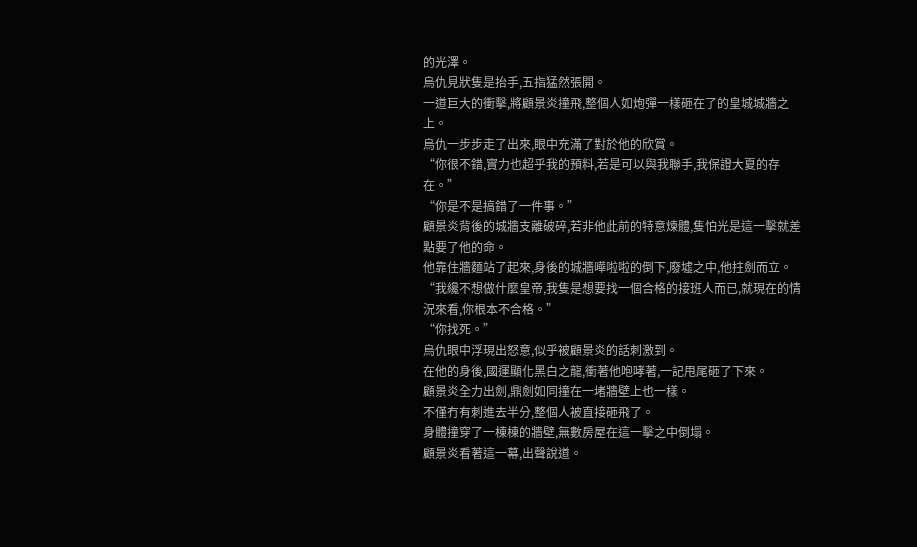的光澤。
烏仇見狀隻是抬手,五指猛然張開。
一道巨大的衝擊,將顧景炎撞飛,整個人如炮彈一樣砸在了的皇城城牆之上。
烏仇一步步走了出來,眼中充滿了對於他的欣賞。
“你很不錯,實力也超乎我的預料,若是可以與我聯手,我保證大夏的存在。”
“你是不是搞錯了一件事。”
顧景炎背後的城牆支離破碎,若非他此前的特意煉體,隻怕光是這一擊就差點要了他的命。
他靠住牆麵站了起來,身後的城牆嘩啦啦的倒下,廢墟之中,他拄劍而立。
“我纔不想做什麼皇帝,我隻是想要找一個合格的接班人而已,就現在的情況來看,你根本不合格。”
“你找死。”
烏仇眼中浮現出怒意,似乎被顧景炎的話刺激到。
在他的身後,國運顯化黑白之龍,衝著他咆哮著,一記甩尾砸了下來。
顧景炎全力出劍,鼎劍如同撞在一堵牆壁上也一樣。
不僅冇有刺進去半分,整個人被直接砸飛了。
身體撞穿了一棟棟的牆壁,無數房屋在這一擊之中倒塌。
顧景炎看著這一幕,出聲說道。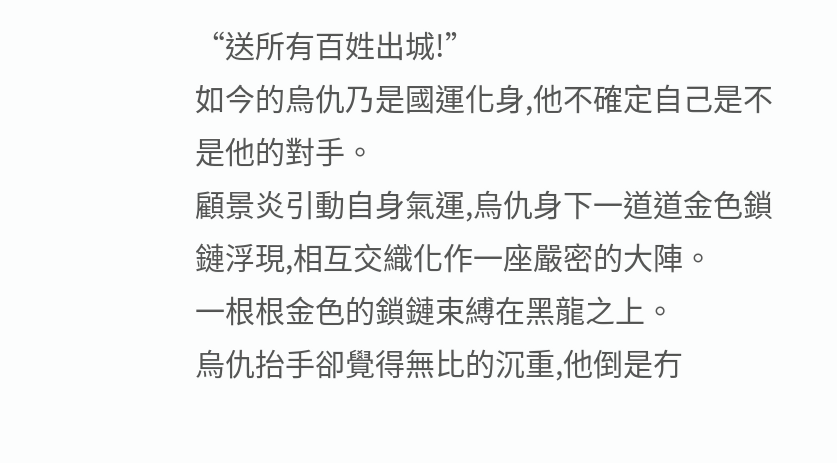“送所有百姓出城!”
如今的烏仇乃是國運化身,他不確定自己是不是他的對手。
顧景炎引動自身氣運,烏仇身下一道道金色鎖鏈浮現,相互交織化作一座嚴密的大陣。
一根根金色的鎖鏈束縛在黑龍之上。
烏仇抬手卻覺得無比的沉重,他倒是冇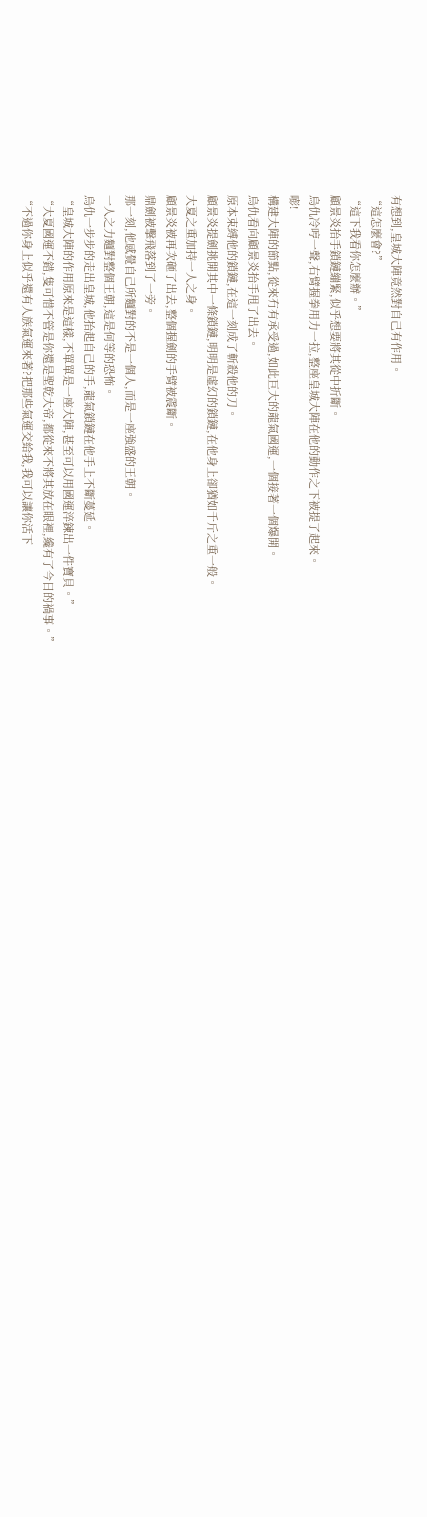有想到,皇城大陣竟然對自己有作用。
“這怎麼會?”
“這下我看你怎麼辦。”
顧景炎抬手鎖鏈繃緊,似乎想要將其從中折斷。
烏仇冷哼一聲,右臂握拳用力一拉,整座皇城大陣在他的動作之下被提了起來。
嘭!
構建大陣的節點,從來冇有承受過,如此巨大的龍氣國運,一個接著一個爆開。
烏仇看向顧景炎抬手甩了出去。
原本束縛他的鎖鏈,在這一刻成了斬殺他的刀。
顧景炎提劍挑開其中一條鎖鏈,明明是虛幻的鎖鏈,在他身上卻猶如千斤之重一般。
大夏之重加持一人之身。
顧景炎被再次砸了出去,整個握劍的手臂被震斷。
鼎劍被擊飛落到了一旁。
那一刻,他感覺自己所麵對的不是一個人,而是一座強盛的王朝。
一人之力麵對整個王朝,這是何等的恐怖。
烏仇一步步的走出皇城,他抬起自己的手,龍氣鎖鏈在他手上不斷蔓延。
“皇城大陣的作用原來是這樣,不單單是一座大陣,甚至可以用國運淬鍊出一件寶貝。”
“大夏國運不錯,隻可惜不管是你還是聖乾大帝,都從來不將其放在眼裡,纔有了今日的禍事。”
“不過你身上似乎還有人族氣運來著?把那些氣運交給我,我可以讓你活下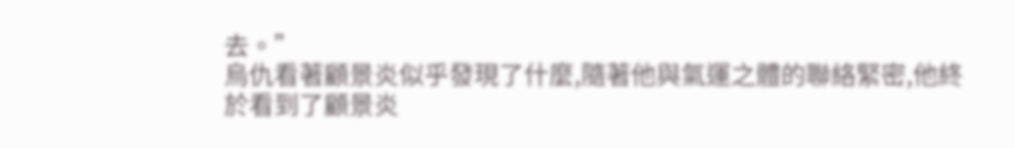去。”
烏仇看著顧景炎似乎發現了什麼,隨著他與氣運之體的聯絡緊密,他終於看到了顧景炎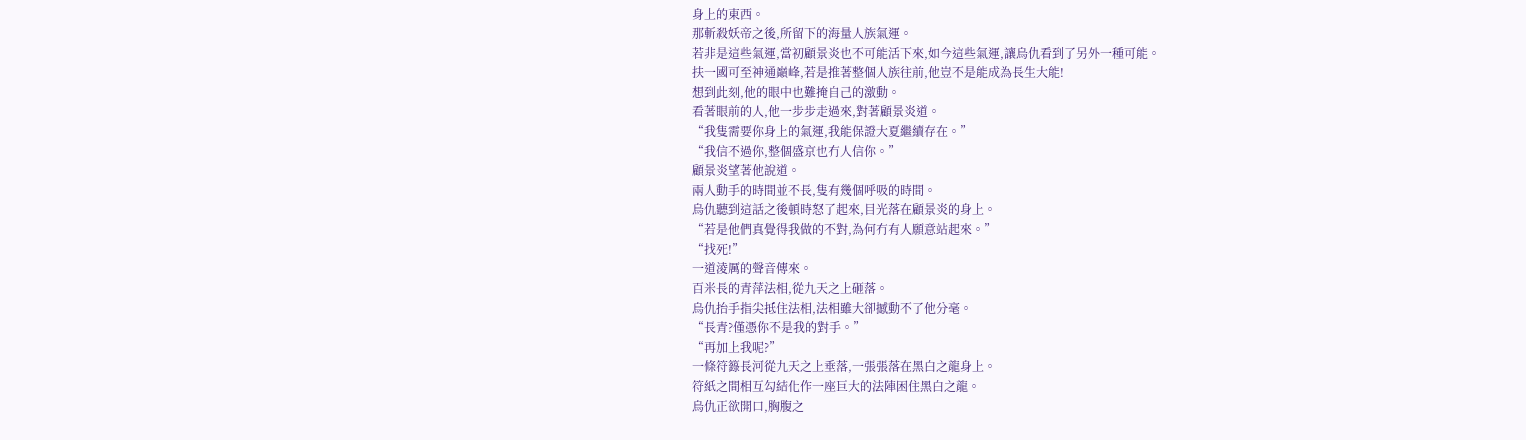身上的東西。
那斬殺妖帝之後,所留下的海量人族氣運。
若非是這些氣運,當初顧景炎也不可能活下來,如今這些氣運,讓烏仇看到了另外一種可能。
扶一國可至神通巔峰,若是推著整個人族往前,他豈不是能成為長生大能!
想到此刻,他的眼中也難掩自己的激動。
看著眼前的人,他一步步走過來,對著顧景炎道。
“我隻需要你身上的氣運,我能保證大夏繼續存在。”
“我信不過你,整個盛京也冇人信你。”
顧景炎望著他說道。
兩人動手的時間並不長,隻有幾個呼吸的時間。
烏仇聽到這話之後頓時怒了起來,目光落在顧景炎的身上。
“若是他們真覺得我做的不對,為何冇有人願意站起來。”
“找死!”
一道淩厲的聲音傳來。
百米長的青萍法相,從九天之上砸落。
烏仇抬手指尖抵住法相,法相雖大卻撼動不了他分毫。
“長青?僅憑你不是我的對手。”
“再加上我呢?”
一條符籙長河從九天之上垂落,一張張落在黑白之龍身上。
符紙之間相互勾結化作一座巨大的法陣困住黑白之龍。
烏仇正欲開口,胸腹之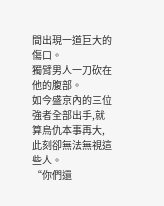間出現一道巨大的傷口。
獨臂男人一刀砍在他的腹部。
如今盛京內的三位強者全部出手,就算烏仇本事再大,此刻卻無法無視這些人。
“你們還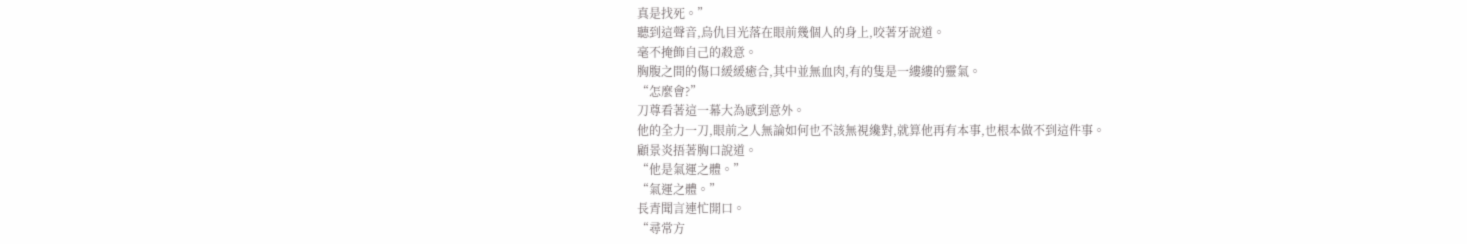真是找死。”
聽到這聲音,烏仇目光落在眼前幾個人的身上,咬著牙說道。
毫不掩飾自己的殺意。
胸腹之間的傷口緩緩癒合,其中並無血肉,有的隻是一縷縷的靈氣。
“怎麼會?”
刀尊看著這一幕大為感到意外。
他的全力一刀,眼前之人無論如何也不該無視纔對,就算他再有本事,也根本做不到這件事。
顧景炎捂著胸口說道。
“他是氣運之體。”
“氣運之體。”
長青聞言連忙開口。
“尋常方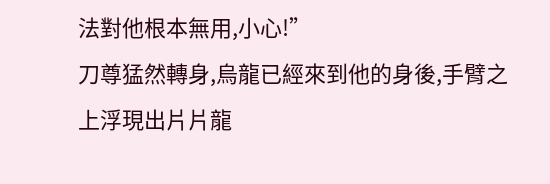法對他根本無用,小心!”
刀尊猛然轉身,烏龍已經來到他的身後,手臂之上浮現出片片龍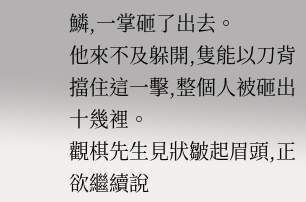鱗,一掌砸了出去。
他來不及躲開,隻能以刀背擋住這一擊,整個人被砸出十幾裡。
觀棋先生見狀皺起眉頭,正欲繼續說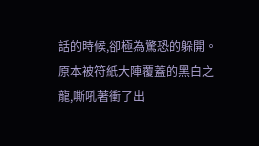話的時候,卻極為驚恐的躲開。
原本被符紙大陣覆蓋的黑白之龍,嘶吼著衝了出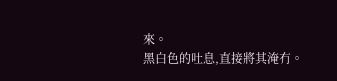來。
黑白色的吐息,直接將其淹冇。